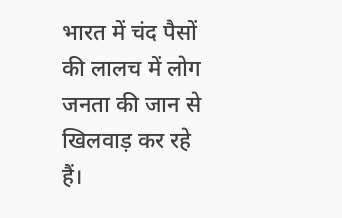भारत में चंद पैसों की लालच में लोग जनता की जान से खिलवाड़ कर रहे हैं।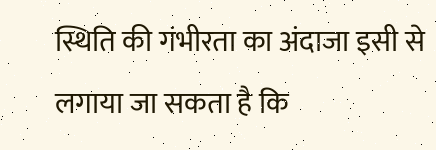स्थिति की गंभीरता का अंदाजा इसी से लगाया जा सकता है कि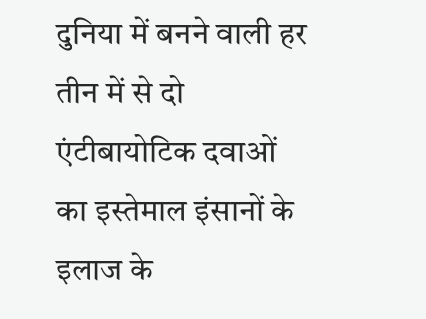दुनिया में बनने वाली हर तीन में से दो एंटीबायोटिक दवाओं का इस्तेमाल इंसानों के इलाज के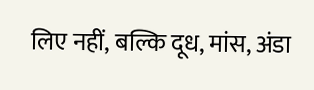लिए नहीं, बल्कि दूध, मांस, अंडा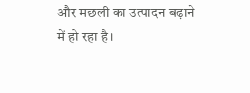और मछली का उत्पादन बढ़ाने में हो रहा है।